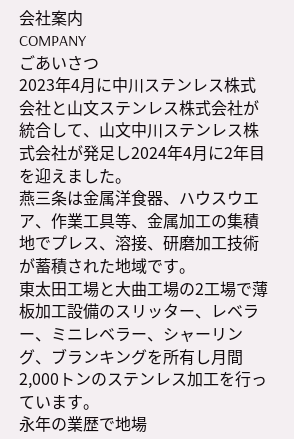会社案内
COMPANY
ごあいさつ
2023年4月に中川ステンレス株式会社と山文ステンレス株式会社が統合して、山文中川ステンレス株式会社が発足し2024年4月に2年目を迎えました。
燕三条は金属洋食器、ハウスウエア、作業工具等、金属加工の集積地でプレス、溶接、研磨加工技術が蓄積された地域です。
東太田工場と大曲工場の2工場で薄板加工設備のスリッター、レベラー、ミニレベラー、シャーリング、ブランキングを所有し月間2,000トンのステンレス加工を行っています。
永年の業歴で地場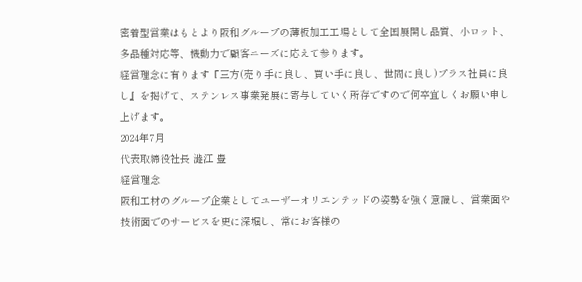密着型営業はもとより阪和グループの薄板加工工場として全国展開し品質、小ロット、多品種対応等、機動力で顧客ニーズに応えて参ります。
経営理念に有ります『三方(売り手に良し、買い手に良し、世間に良し)プラス社員に良し』を掲げて、ステンレス事業発展に寄与していく所存ですので何卒宜しくお願い申し上げます。
2024年7月
代表取締役社長 澁江 豊
経営理念
阪和工材のグループ企業としてユーザーオリエンテッドの姿勢を強く意識し、営業面や技術面でのサービスを更に深堀し、常にお客様の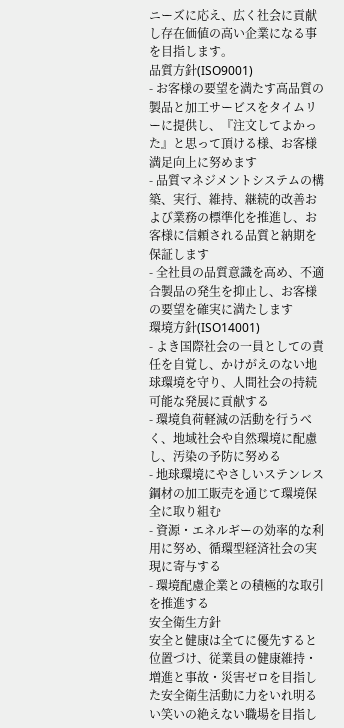ニーズに応え、広く社会に貢献し存在価値の高い企業になる事を目指します。
品質方針(ISO9001)
- お客様の要望を満たす高品質の製品と加工サービスをタイムリーに提供し、『注文してよかった』と思って頂ける様、お客様満足向上に努めます
- 品質マネジメントシステムの構築、実行、維持、継続的改善および業務の標準化を推進し、お客様に信頼される品質と納期を保証します
- 全社員の品質意識を高め、不適合製品の発生を抑止し、お客様の要望を確実に満たします
環境方針(ISO14001)
- よき国際社会の一員としての責任を自覚し、かけがえのない地球環境を守り、人間社会の持続可能な発展に貢献する
- 環境負荷軽減の活動を行うべく、地域社会や自然環境に配慮し、汚染の予防に努める
- 地球環境にやさしいステンレス鋼材の加工販売を通じて環境保全に取り組む
- 資源・エネルギーの効率的な利用に努め、循環型経済社会の実現に寄与する
- 環境配慮企業との積極的な取引を推進する
安全衛生方針
安全と健康は全てに優先すると位置づけ、従業員の健康維持・増進と事故・災害ゼロを目指した安全衛生活動に力をいれ明るい笑いの絶えない職場を目指し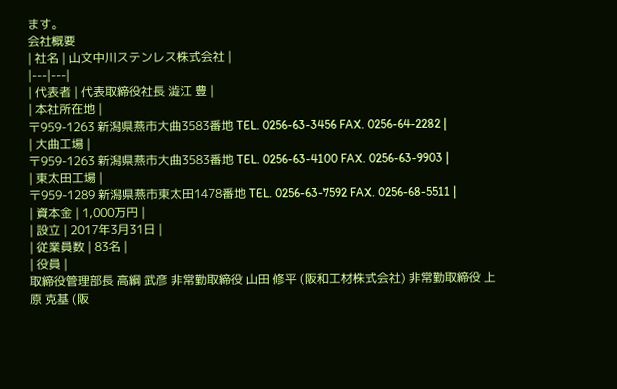ます。
会社概要
| 社名 | 山文中川ステンレス株式会社 |
|---|---|
| 代表者 | 代表取締役社長 澁江 豊 |
| 本社所在地 |
〒959-1263 新潟県燕市大曲3583番地 TEL. 0256-63-3456 FAX. 0256-64-2282 |
| 大曲工場 |
〒959-1263 新潟県燕市大曲3583番地 TEL. 0256-63-4100 FAX. 0256-63-9903 |
| 東太田工場 |
〒959-1289 新潟県燕市東太田1478番地 TEL. 0256-63-7592 FAX. 0256-68-5511 |
| 資本金 | 1,000万円 |
| 設立 | 2017年3月31日 |
| 従業員数 | 83名 |
| 役員 |
取締役管理部長 高綱 武彦 非常勤取締役 山田 修平 (阪和工材株式会社) 非常勤取締役 上原 克基 (阪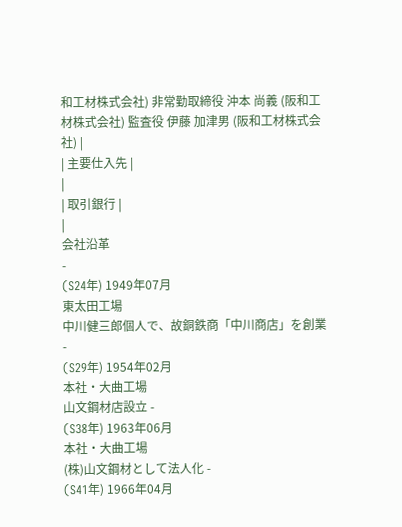和工材株式会社) 非常勤取締役 沖本 尚義 (阪和工材株式会社) 監査役 伊藤 加津男 (阪和工材株式会社) |
| 主要仕入先 |
|
| 取引銀行 |
|
会社沿革
-
(S24年) 1949年07月
東太田工場
中川健三郎個人で、故銅鉄商「中川商店」を創業 -
(S29年) 1954年02月
本社・大曲工場
山文鋼材店設立 -
(S38年) 1963年06月
本社・大曲工場
(株)山文鋼材として法人化 -
(S41年) 1966年04月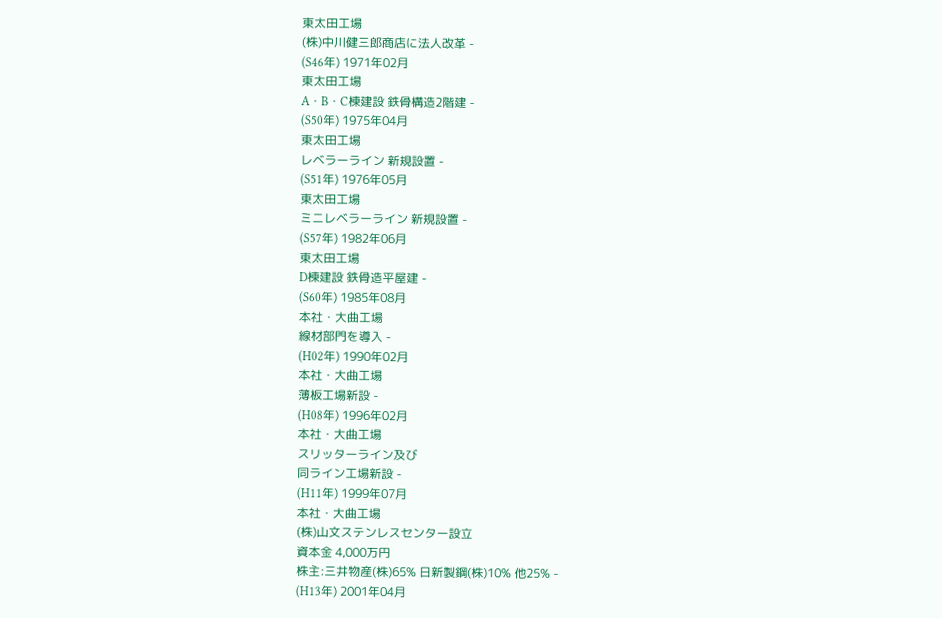東太田工場
(株)中川健三郎商店に法人改革 -
(S46年) 1971年02月
東太田工場
A・B・C棟建設 鉄骨構造2階建 -
(S50年) 1975年04月
東太田工場
レベラーライン 新規設置 -
(S51年) 1976年05月
東太田工場
ミニレベラーライン 新規設置 -
(S57年) 1982年06月
東太田工場
D棟建設 鉄骨造平屋建 -
(S60年) 1985年08月
本社・大曲工場
線材部門を導入 -
(H02年) 1990年02月
本社・大曲工場
薄板工場新設 -
(H08年) 1996年02月
本社・大曲工場
スリッターライン及び
同ライン工場新設 -
(H11年) 1999年07月
本社・大曲工場
(株)山文ステンレスセンター設立
資本金 4,000万円
株主:三井物産(株)65% 日新製鋼(株)10% 他25% -
(H13年) 2001年04月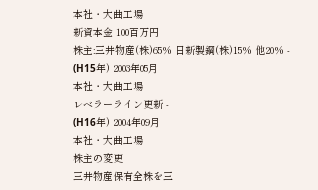本社・大曲工場
新資本金 100百万円
株主:三井物産(株)65% 日新製鋼(株)15% 他20% -
(H15年) 2003年05月
本社・大曲工場
レベラーライン更新 -
(H16年) 2004年09月
本社・大曲工場
株主の変更
三井物産保有全株を三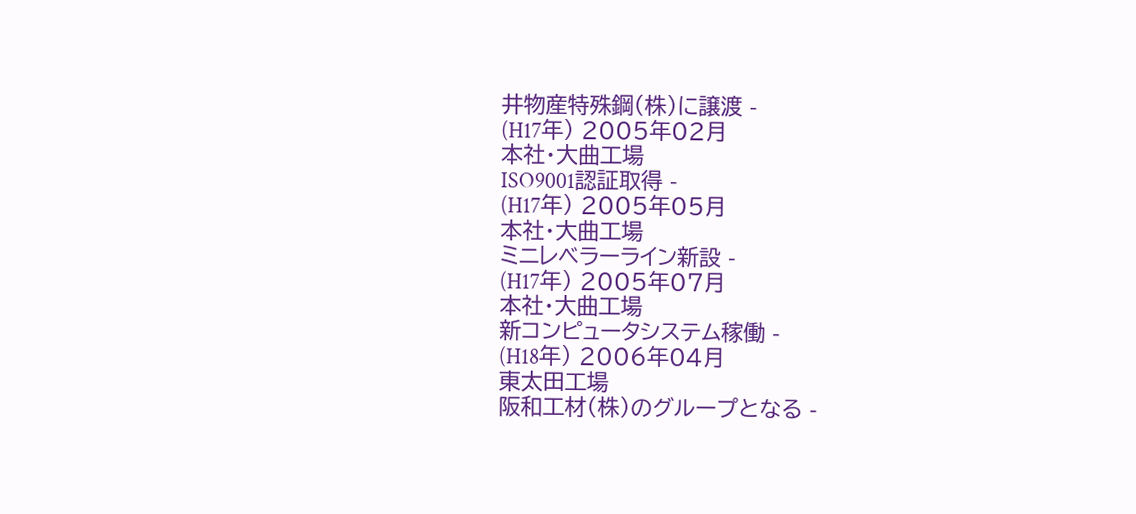井物産特殊鋼(株)に譲渡 -
(H17年) 2005年02月
本社・大曲工場
ISO9001認証取得 -
(H17年) 2005年05月
本社・大曲工場
ミニレベラーライン新設 -
(H17年) 2005年07月
本社・大曲工場
新コンピュータシステム稼働 -
(H18年) 2006年04月
東太田工場
阪和工材(株)のグループとなる -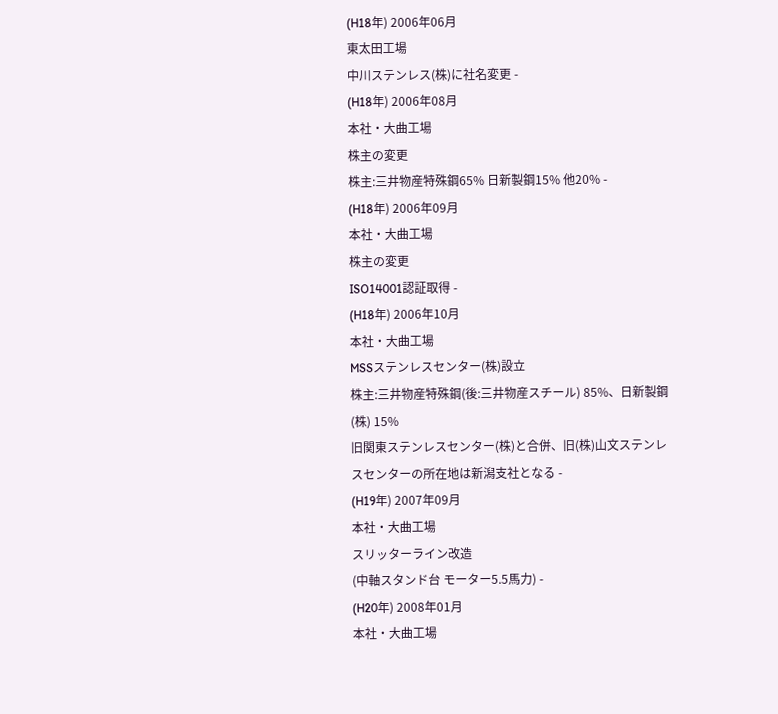(H18年) 2006年06月
東太田工場
中川ステンレス(株)に社名変更 -
(H18年) 2006年08月
本社・大曲工場
株主の変更
株主:三井物産特殊鋼65% 日新製鋼15% 他20% -
(H18年) 2006年09月
本社・大曲工場
株主の変更
ISO14001認証取得 -
(H18年) 2006年10月
本社・大曲工場
MSSステンレスセンター(株)設立
株主:三井物産特殊鋼(後:三井物産スチール) 85%、日新製鋼(株) 15%
旧関東ステンレスセンター(株)と合併、旧(株)山文ステンレスセンターの所在地は新潟支社となる -
(H19年) 2007年09月
本社・大曲工場
スリッターライン改造
(中軸スタンド台 モーター5.5馬力) -
(H20年) 2008年01月
本社・大曲工場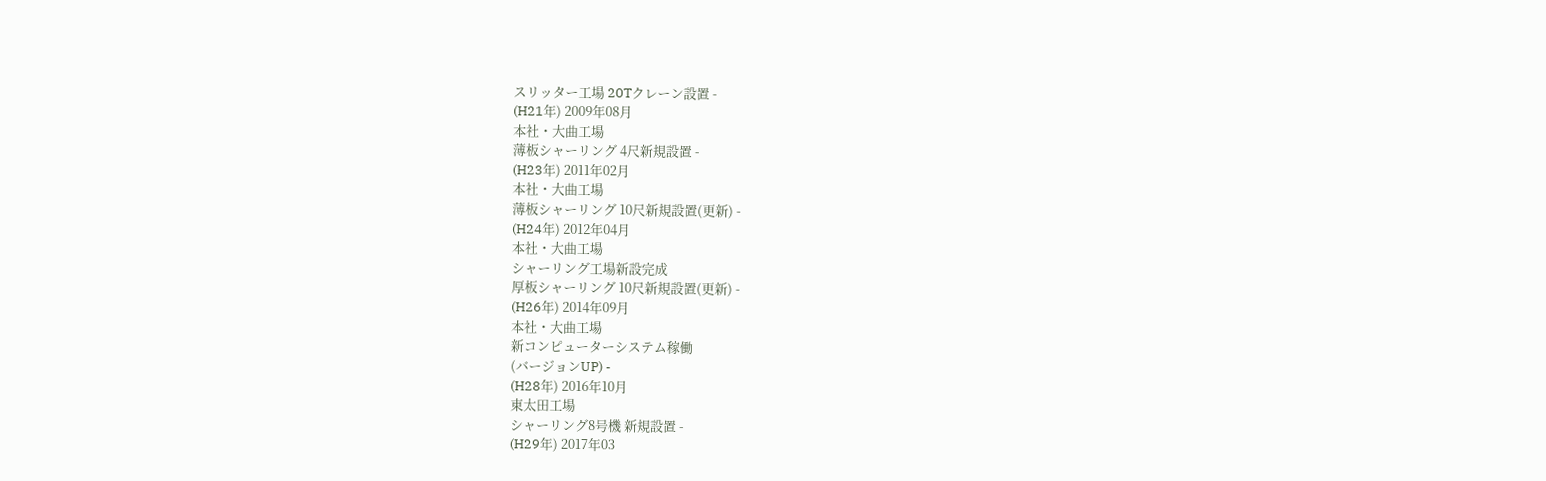スリッター工場 20Tクレーン設置 -
(H21年) 2009年08月
本社・大曲工場
薄板シャーリング 4尺新規設置 -
(H23年) 2011年02月
本社・大曲工場
薄板シャーリング 10尺新規設置(更新) -
(H24年) 2012年04月
本社・大曲工場
シャーリング工場新設完成
厚板シャーリング 10尺新規設置(更新) -
(H26年) 2014年09月
本社・大曲工場
新コンピューターシステム稼働
(バージョンUP) -
(H28年) 2016年10月
東太田工場
シャーリング8号機 新規設置 -
(H29年) 2017年03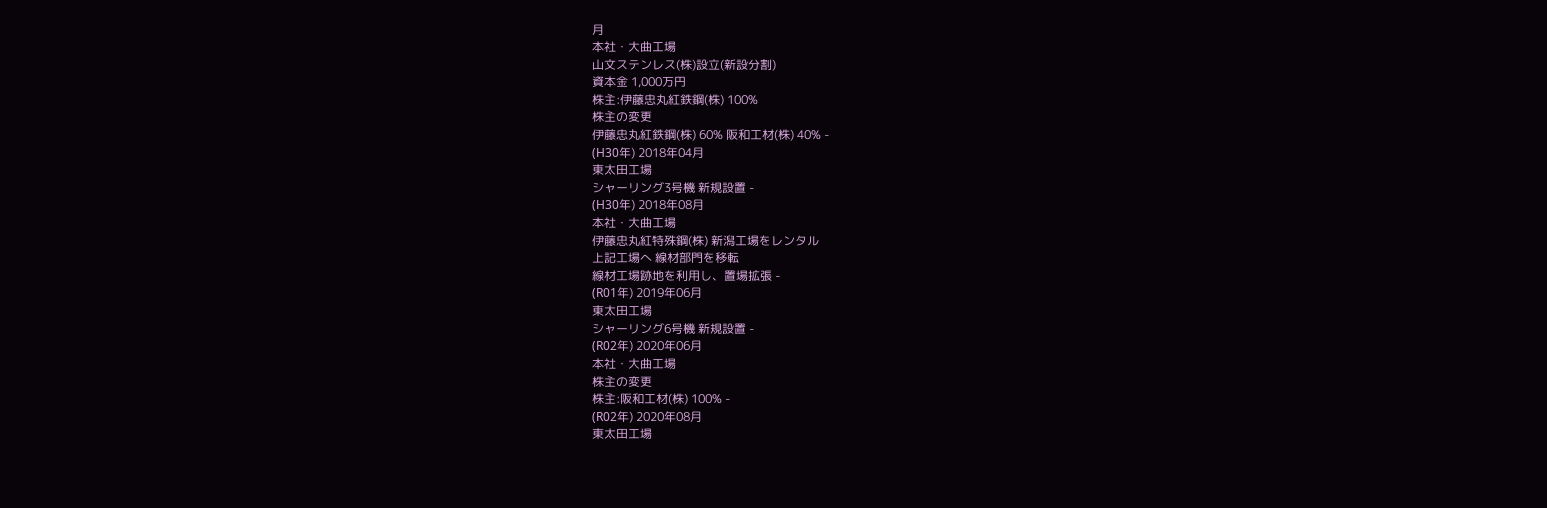月
本社・大曲工場
山文ステンレス(株)設立(新設分割)
資本金 1,000万円
株主:伊藤忠丸紅鉄鋼(株) 100%
株主の変更
伊藤忠丸紅鉄鋼(株) 60% 阪和工材(株) 40% -
(H30年) 2018年04月
東太田工場
シャーリング3号機 新規設置 -
(H30年) 2018年08月
本社・大曲工場
伊藤忠丸紅特殊鋼(株) 新潟工場をレンタル
上記工場へ 線材部門を移転
線材工場跡地を利用し、置場拡張 -
(R01年) 2019年06月
東太田工場
シャーリング6号機 新規設置 -
(R02年) 2020年06月
本社・大曲工場
株主の変更
株主:阪和工材(株) 100% -
(R02年) 2020年08月
東太田工場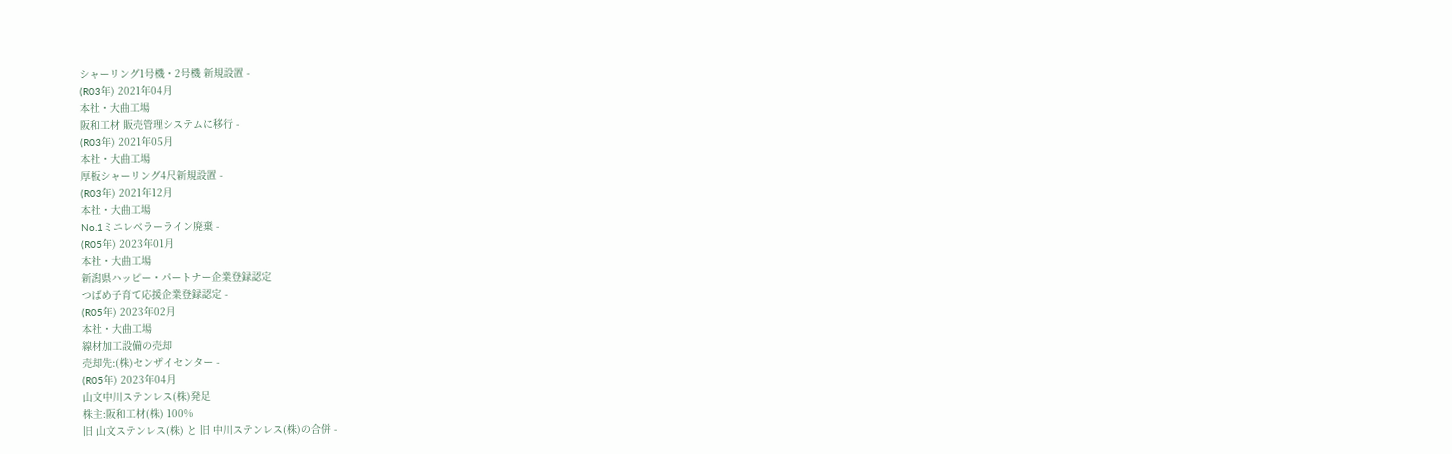シャーリング1号機・2号機 新規設置 -
(R03年) 2021年04月
本社・大曲工場
阪和工材 販売管理システムに移行 -
(R03年) 2021年05月
本社・大曲工場
厚板シャーリング4尺新規設置 -
(R03年) 2021年12月
本社・大曲工場
No.1ミニレベラーライン廃棄 -
(R05年) 2023年01月
本社・大曲工場
新潟県ハッピー・パートナー企業登録認定
つばめ子育て応援企業登録認定 -
(R05年) 2023年02月
本社・大曲工場
線材加工設備の売却
売却先:(株)センザイセンター -
(R05年) 2023年04月
山文中川ステンレス(株)発足
株主:阪和工材(株) 100%
旧 山文ステンレス(株) と 旧 中川ステンレス(株)の合併 -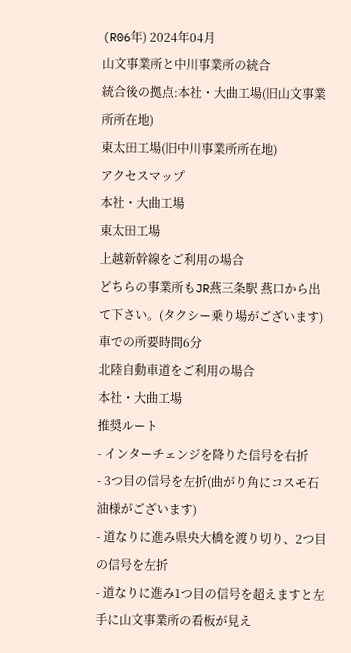(R06年) 2024年04月
山文事業所と中川事業所の統合
統合後の拠点:本社・大曲工場(旧山文事業所所在地)
東太田工場(旧中川事業所所在地)
アクセスマップ
本社・大曲工場
東太田工場
上越新幹線をご利用の場合
どちらの事業所もJR燕三条駅 燕口から出て下さい。(タクシー乗り場がございます) 車での所要時間6分
北陸自動車道をご利用の場合
本社・大曲工場
推奨ルート
- インターチェンジを降りた信号を右折
- 3つ目の信号を左折(曲がり角にコスモ石油様がございます)
- 道なりに進み県央大橋を渡り切り、2つ目の信号を左折
- 道なりに進み1つ目の信号を超えますと左手に山文事業所の看板が見え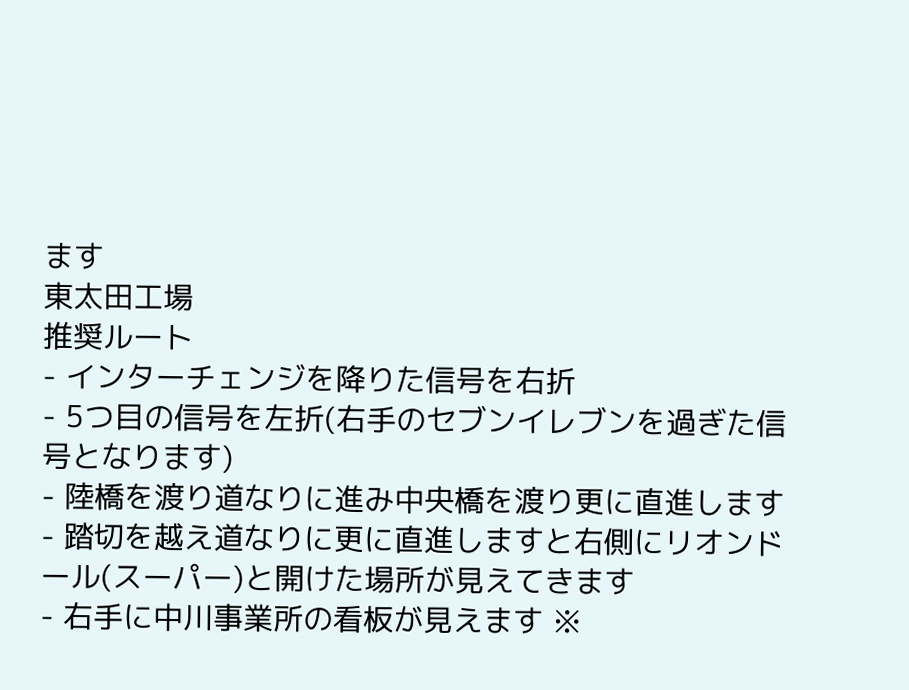ます
東太田工場
推奨ルート
- インターチェンジを降りた信号を右折
- 5つ目の信号を左折(右手のセブンイレブンを過ぎた信号となります)
- 陸橋を渡り道なりに進み中央橋を渡り更に直進します
- 踏切を越え道なりに更に直進しますと右側にリオンドール(スーパー)と開けた場所が見えてきます
- 右手に中川事業所の看板が見えます ※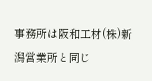事務所は阪和工材(株)新潟営業所と同じ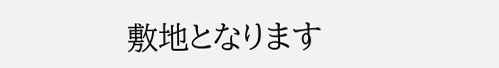敷地となります